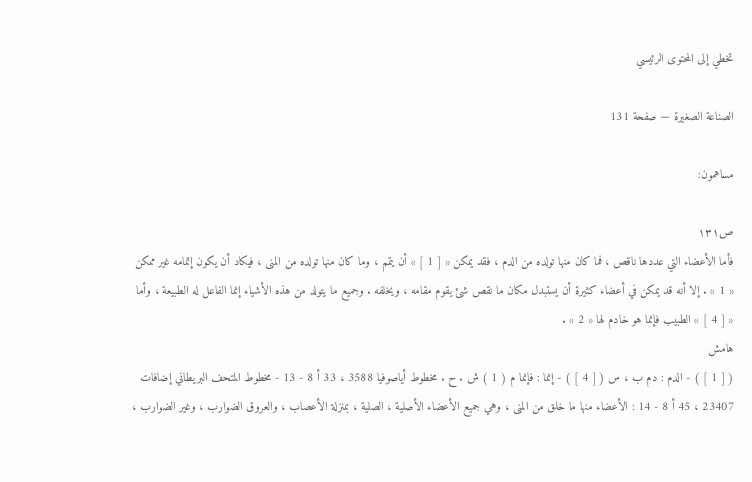تخطي إلى المحتوى الرئيسي

الصناعة الصغيرة — صفحة 131

مساهمون:

ص١٣١
فأما الأعضاء التي عددها ناقص ، فما كان منها تولده من الدم ، فقد يمكن « [ 1 ] » أن يتمم ، وما كان منها تولده من المنى ، فيكاد أن يكون إتمامه غير ممكن « 1 » . إلا أنه قد يمكن في أعضاء كثيرة أن يستبدل مكان ما نقص شئ يقوم مقامه ، ويخلفه . وجميع ما يتولد من هذه الأشياء إنما الفاعل له الطبيعة ، وأما « [ 4 ] » الطبيب فإنما هو خادم لها « 2 » .
هامش
( [ 1 ] ) - الدم : دم ب ، س ( [ 4 ] ) - إنما : فإنما م ( 1 ) ش . ح . مخطوط أياصوفيا 3588 ، 33 أ 8 - 13 - مخطوط المتحف البريطاني إضافات 23407 ، 45 أ 8 - 14 : الأعضاء منها ما خلق من المنى ، وهي جميع الأعضاء الأصلية ، الصلية ، بمنزلة الأعصاب ، والعروق الضوارب ، وغير الضوارب ،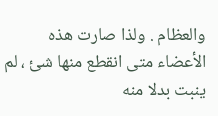والعظام . ولذا صارت هذه الأعضاء متى انقطع منها شئ ، لم ينبت بدلا منه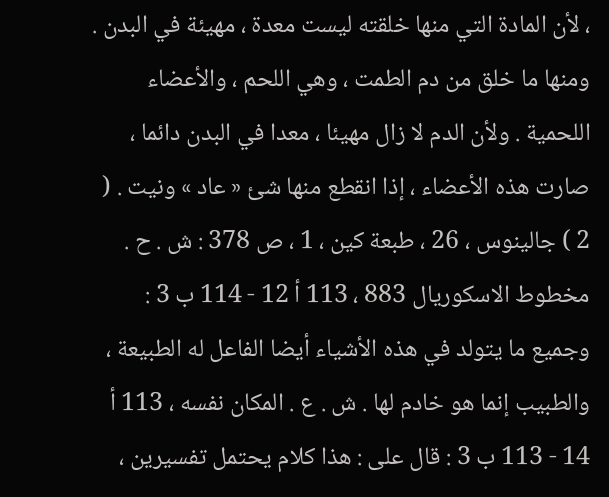، لأن المادة التي منها خلقته ليست معدة ، مهيئة في البدن . ومنها ما خلق من دم الطمت ، وهي اللحم ، والأعضاء اللحمية . ولأن الدم لا زال مهيئا ، معدا في البدن دائما ، صارت هذه الأعضاء ، إذا انقطع منها شئ « عاد » ونيت . ( 2 ) جالينوس ، 26 ، طبعة كين ، 1 ، ص 378 : ش . ح . مخطوط الاسكوريال 883 ، 113 أ 12 - 114 ب 3 : وجميع ما يتولد في هذه الأشياء أيضا الفاعل له الطبيعة ، والطبيب إنما هو خادم لها . ش . ع . المكان نفسه ، 113 أ 14 - 113 ب 3 : قال على : هذا كلام يحتمل تفسيرين ،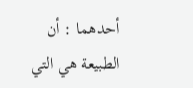أحدهما : أن الطبيعة هي التي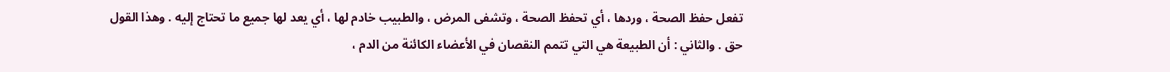تفعل حفظ الصحة ، وردها ، أي تحفظ الصحة ، وتشفى المرض ، والطبيب خادم لها ، أي يعد لها جميع ما تحتاج إليه . وهذا القول حق . والثاني : أن الطبيعة هي التي تتمم النقصان في الأعضاء الكائنة من الدم ،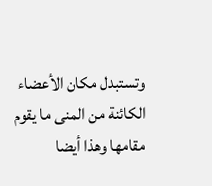وتستبدل مكان الأعضاء الكائنة من المنى ما يقوم مقامها وهذا أيضا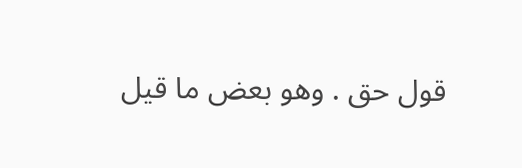قول حق . وهو بعض ما قيل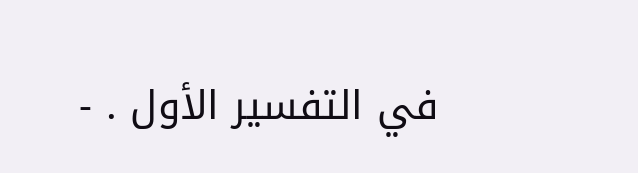في التفسير الأول . -